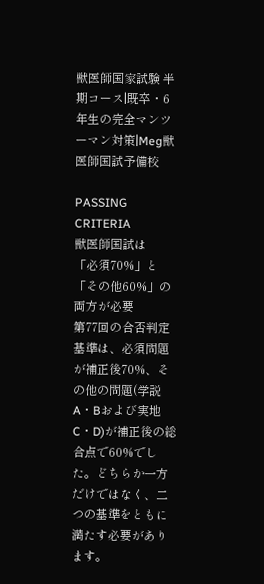獣医師国家試験 半期コース|既卒・6年生の完全マンツーマン対策|Meg獣医師国試予備校

PASSING CRITERIA
獣医師国試は
「必須70%」と「その他60%」の両方が必要
第77回の合否判定基準は、必須問題が補正後70%、その他の問題(学説A・Bおよび実地C・D)が補正後の総合点で60%でした。どちらか一方だけではなく、二つの基準をともに満たす必要があります。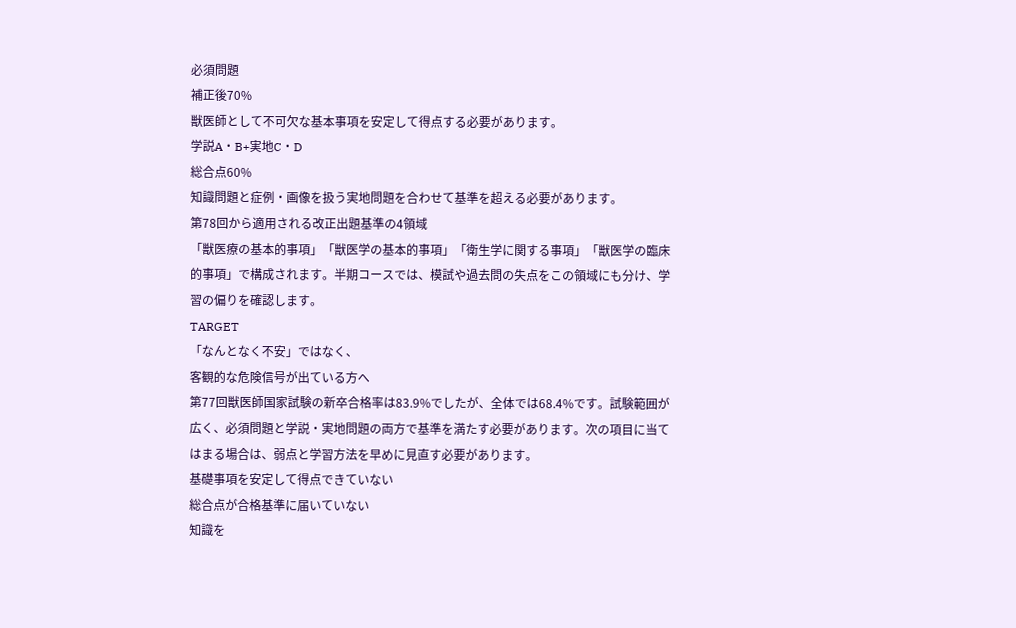必須問題
補正後70%
獣医師として不可欠な基本事項を安定して得点する必要があります。
学説A・B+実地C・D
総合点60%
知識問題と症例・画像を扱う実地問題を合わせて基準を超える必要があります。
第78回から適用される改正出題基準の4領域
「獣医療の基本的事項」「獣医学の基本的事項」「衛生学に関する事項」「獣医学の臨床的事項」で構成されます。半期コースでは、模試や過去問の失点をこの領域にも分け、学習の偏りを確認します。
TARGET
「なんとなく不安」ではなく、
客観的な危険信号が出ている方へ
第77回獣医師国家試験の新卒合格率は83.9%でしたが、全体では68.4%です。試験範囲が広く、必須問題と学説・実地問題の両方で基準を満たす必要があります。次の項目に当てはまる場合は、弱点と学習方法を早めに見直す必要があります。
基礎事項を安定して得点できていない
総合点が合格基準に届いていない
知識を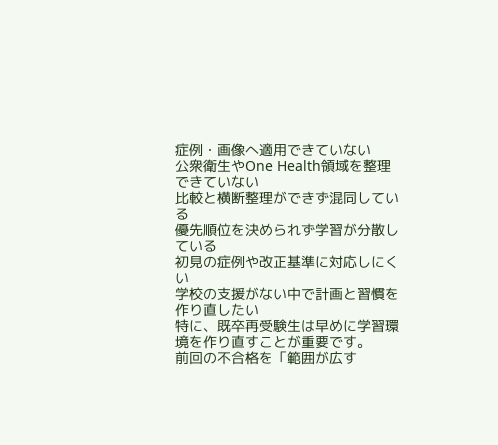症例・画像へ適用できていない
公衆衛生やOne Health領域を整理できていない
比較と横断整理ができず混同している
優先順位を決められず学習が分散している
初見の症例や改正基準に対応しにくい
学校の支援がない中で計画と習慣を作り直したい
特に、既卒再受験生は早めに学習環境を作り直すことが重要です。
前回の不合格を「範囲が広す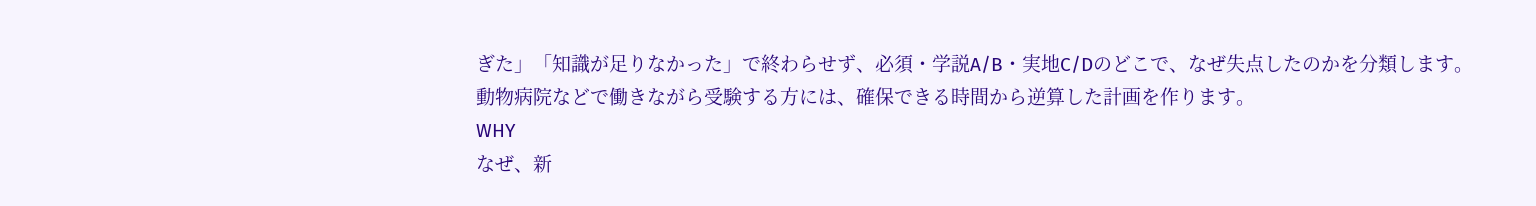ぎた」「知識が足りなかった」で終わらせず、必須・学説A/B・実地C/Dのどこで、なぜ失点したのかを分類します。動物病院などで働きながら受験する方には、確保できる時間から逆算した計画を作ります。
WHY
なぜ、新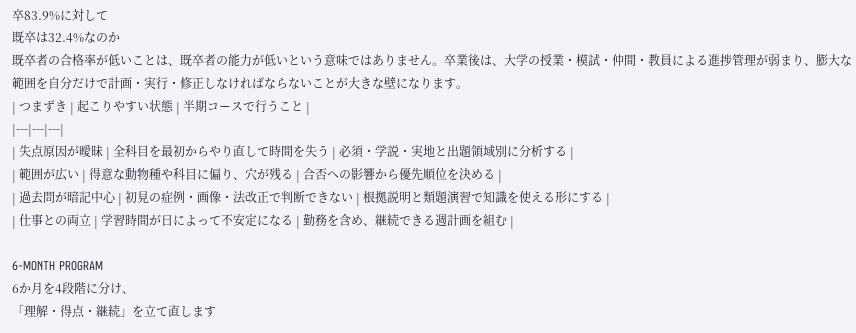卒83.9%に対して
既卒は32.4%なのか
既卒者の合格率が低いことは、既卒者の能力が低いという意味ではありません。卒業後は、大学の授業・模試・仲間・教員による進捗管理が弱まり、膨大な範囲を自分だけで計画・実行・修正しなければならないことが大きな壁になります。
| つまずき | 起こりやすい状態 | 半期コースで行うこと |
|---|---|---|
| 失点原因が曖昧 | 全科目を最初からやり直して時間を失う | 必須・学説・実地と出題領域別に分析する |
| 範囲が広い | 得意な動物種や科目に偏り、穴が残る | 合否への影響から優先順位を決める |
| 過去問が暗記中心 | 初見の症例・画像・法改正で判断できない | 根拠説明と類題演習で知識を使える形にする |
| 仕事との両立 | 学習時間が日によって不安定になる | 勤務を含め、継続できる週計画を組む |

6-MONTH PROGRAM
6か月を4段階に分け、
「理解・得点・継続」を立て直します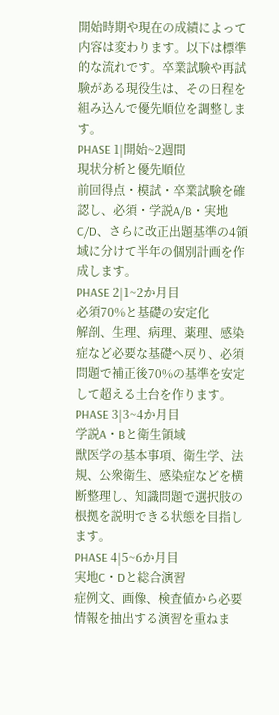開始時期や現在の成績によって内容は変わります。以下は標準的な流れです。卒業試験や再試験がある現役生は、その日程を組み込んで優先順位を調整します。
PHASE 1|開始~2週間
現状分析と優先順位
前回得点・模試・卒業試験を確認し、必須・学説A/B・実地C/D、さらに改正出題基準の4領域に分けて半年の個別計画を作成します。
PHASE 2|1~2か月目
必須70%と基礎の安定化
解剖、生理、病理、薬理、感染症など必要な基礎へ戻り、必須問題で補正後70%の基準を安定して超える土台を作ります。
PHASE 3|3~4か月目
学説A・Bと衛生領域
獣医学の基本事項、衛生学、法規、公衆衛生、感染症などを横断整理し、知識問題で選択肢の根拠を説明できる状態を目指します。
PHASE 4|5~6か月目
実地C・Dと総合演習
症例文、画像、検査値から必要情報を抽出する演習を重ねま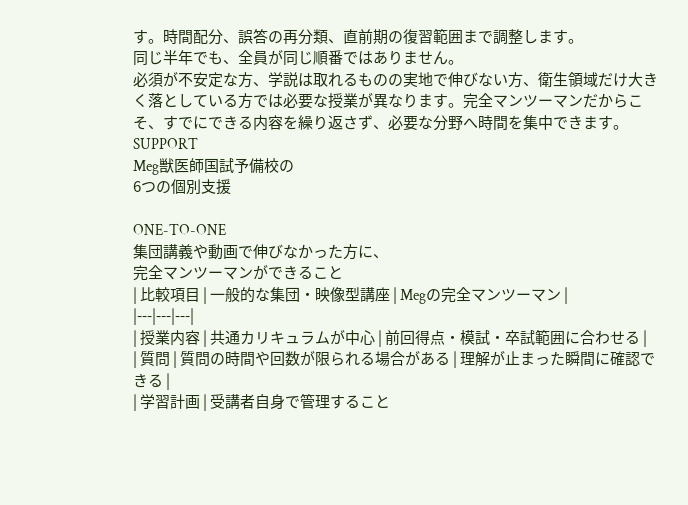す。時間配分、誤答の再分類、直前期の復習範囲まで調整します。
同じ半年でも、全員が同じ順番ではありません。
必須が不安定な方、学説は取れるものの実地で伸びない方、衛生領域だけ大きく落としている方では必要な授業が異なります。完全マンツーマンだからこそ、すでにできる内容を繰り返さず、必要な分野へ時間を集中できます。
SUPPORT
Meg獣医師国試予備校の
6つの個別支援

ONE-TO-ONE
集団講義や動画で伸びなかった方に、
完全マンツーマンができること
| 比較項目 | 一般的な集団・映像型講座 | Megの完全マンツーマン |
|---|---|---|
| 授業内容 | 共通カリキュラムが中心 | 前回得点・模試・卒試範囲に合わせる |
| 質問 | 質問の時間や回数が限られる場合がある | 理解が止まった瞬間に確認できる |
| 学習計画 | 受講者自身で管理すること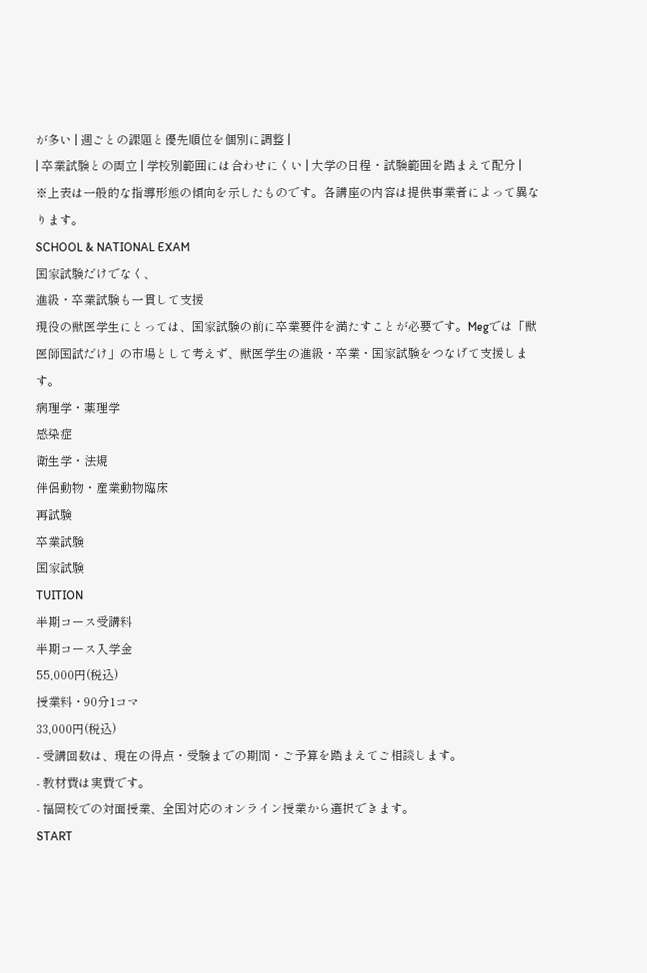が多い | 週ごとの課題と優先順位を個別に調整 |
| 卒業試験との両立 | 学校別範囲には合わせにくい | 大学の日程・試験範囲を踏まえて配分 |
※上表は一般的な指導形態の傾向を示したものです。各講座の内容は提供事業者によって異なります。
SCHOOL & NATIONAL EXAM
国家試験だけでなく、
進級・卒業試験も一貫して支援
現役の獣医学生にとっては、国家試験の前に卒業要件を満たすことが必要です。Megでは「獣医師国試だけ」の市場として考えず、獣医学生の進級・卒業・国家試験をつなげて支援します。
病理学・薬理学
感染症
衛生学・法規
伴侶動物・産業動物臨床
再試験
卒業試験
国家試験
TUITION
半期コース受講料
半期コース入学金
55,000円(税込)
授業料・90分1コマ
33,000円(税込)
- 受講回数は、現在の得点・受験までの期間・ご予算を踏まえてご相談します。
- 教材費は実費です。
- 福岡校での対面授業、全国対応のオンライン授業から選択できます。
START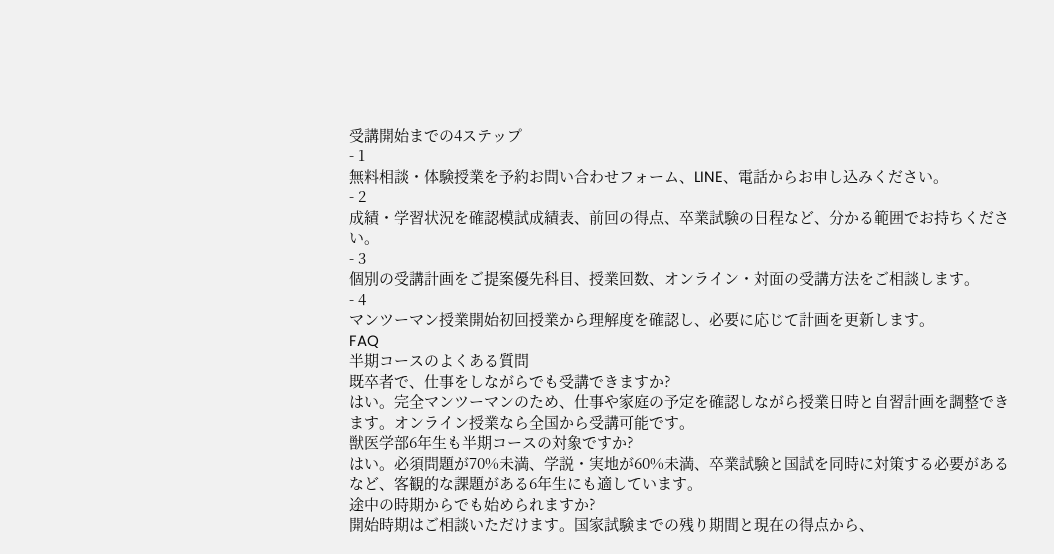受講開始までの4ステップ
- 1
無料相談・体験授業を予約お問い合わせフォーム、LINE、電話からお申し込みください。
- 2
成績・学習状況を確認模試成績表、前回の得点、卒業試験の日程など、分かる範囲でお持ちください。
- 3
個別の受講計画をご提案優先科目、授業回数、オンライン・対面の受講方法をご相談します。
- 4
マンツーマン授業開始初回授業から理解度を確認し、必要に応じて計画を更新します。
FAQ
半期コースのよくある質問
既卒者で、仕事をしながらでも受講できますか?
はい。完全マンツーマンのため、仕事や家庭の予定を確認しながら授業日時と自習計画を調整できます。オンライン授業なら全国から受講可能です。
獣医学部6年生も半期コースの対象ですか?
はい。必須問題が70%未満、学説・実地が60%未満、卒業試験と国試を同時に対策する必要があるなど、客観的な課題がある6年生にも適しています。
途中の時期からでも始められますか?
開始時期はご相談いただけます。国家試験までの残り期間と現在の得点から、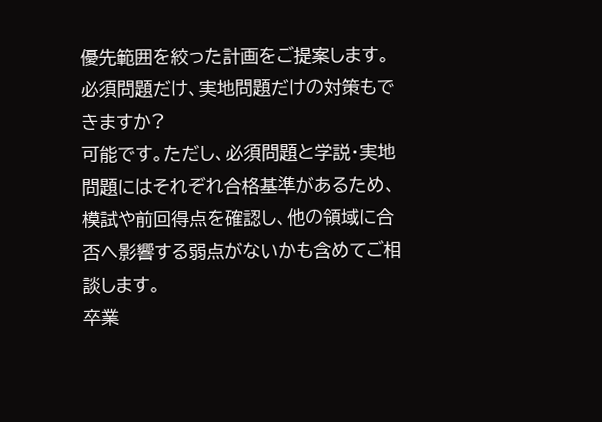優先範囲を絞った計画をご提案します。
必須問題だけ、実地問題だけの対策もできますか?
可能です。ただし、必須問題と学説・実地問題にはそれぞれ合格基準があるため、模試や前回得点を確認し、他の領域に合否へ影響する弱点がないかも含めてご相談します。
卒業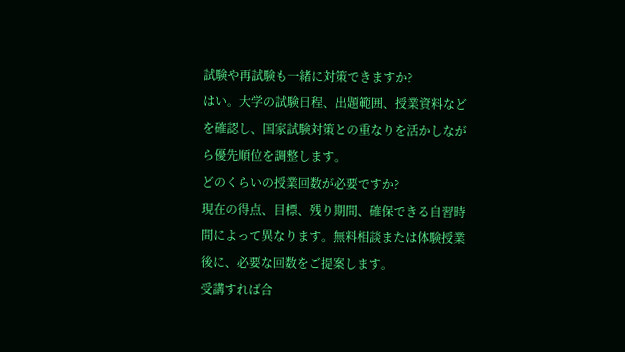試験や再試験も一緒に対策できますか?
はい。大学の試験日程、出題範囲、授業資料などを確認し、国家試験対策との重なりを活かしながら優先順位を調整します。
どのくらいの授業回数が必要ですか?
現在の得点、目標、残り期間、確保できる自習時間によって異なります。無料相談または体験授業後に、必要な回数をご提案します。
受講すれば合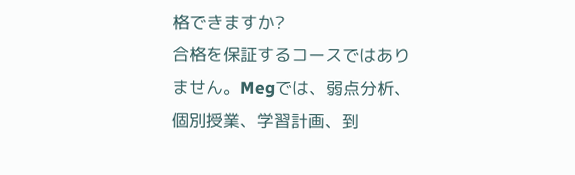格できますか?
合格を保証するコースではありません。Megでは、弱点分析、個別授業、学習計画、到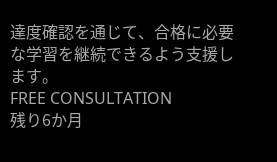達度確認を通じて、合格に必要な学習を継続できるよう支援します。
FREE CONSULTATION
残り6か月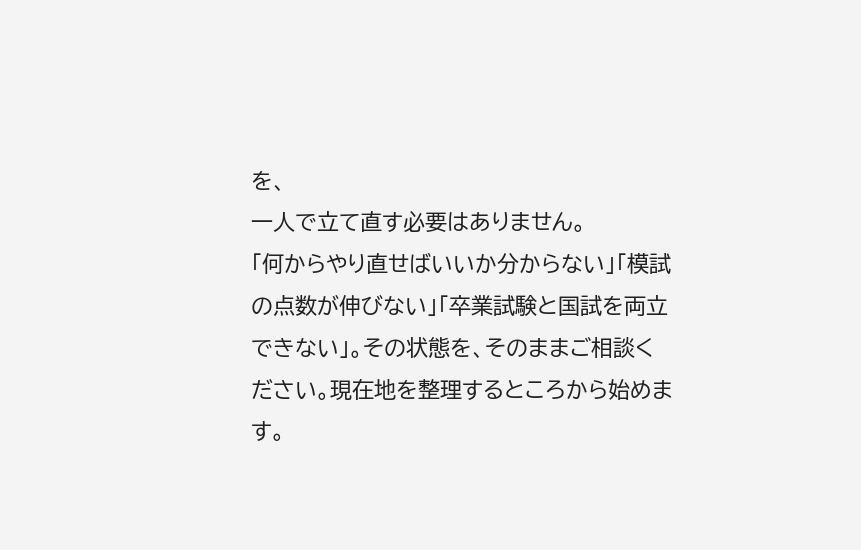を、
一人で立て直す必要はありません。
「何からやり直せばいいか分からない」「模試の点数が伸びない」「卒業試験と国試を両立できない」。その状態を、そのままご相談ください。現在地を整理するところから始めます。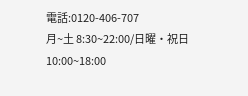電話:0120-406-707
月~土 8:30~22:00/日曜・祝日 10:00~18:00